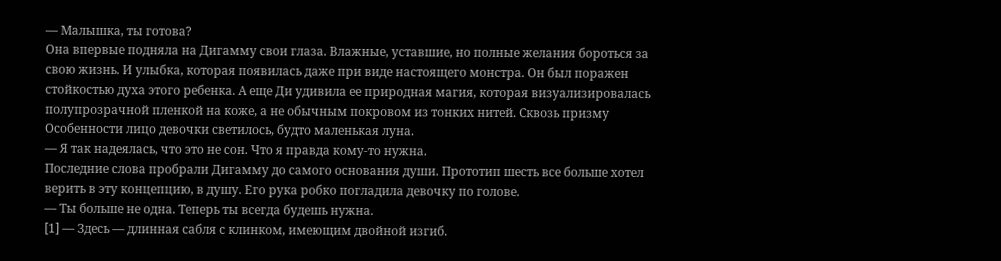— Малышка, ты готова?
Она впервые подняла на Дигамму свои глаза. Влажные, уставшие, но полные желания бороться за свою жизнь. И улыбка, которая появилась даже при виде настоящего монстра. Он был поражен стойкостью духа этого ребенка. А еще Ди удивила ее природная магия, которая визуализировалась полупрозрачной пленкой на коже, а не обычным покровом из тонких нитей. Сквозь призму Особенности лицо девочки светилось, будто маленькая луна.
— Я так надеялась, что это не сон. Что я правда кому-то нужна.
Последние слова пробрали Дигамму до самого основания души. Прототип шесть все больше хотел верить в эту концепцию, в душу. Его рука робко погладила девочку по голове.
— Ты больше не одна. Теперь ты всегда будешь нужна.
[1] — Здесь — длинная сабля с клинком, имеющим двойной изгиб.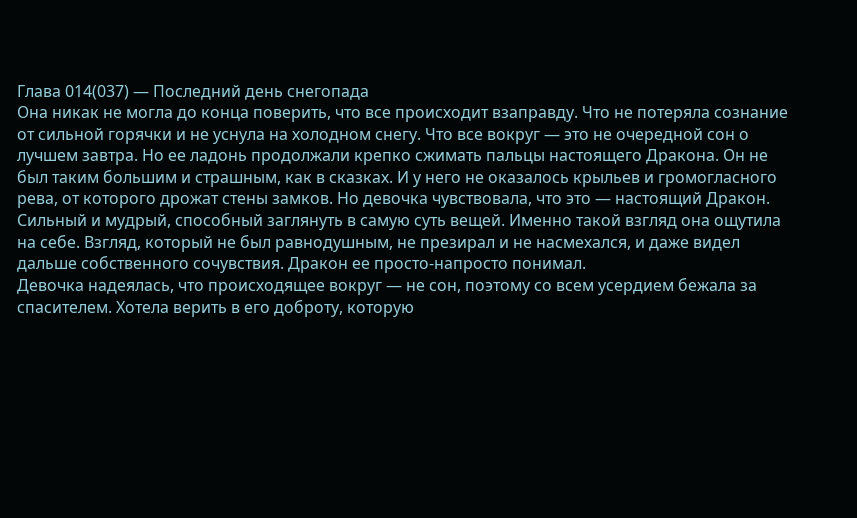Глава 014(037) — Последний день снегопада
Она никак не могла до конца поверить, что все происходит взаправду. Что не потеряла сознание от сильной горячки и не уснула на холодном снегу. Что все вокруг — это не очередной сон о лучшем завтра. Но ее ладонь продолжали крепко сжимать пальцы настоящего Дракона. Он не был таким большим и страшным, как в сказках. И у него не оказалось крыльев и громогласного рева, от которого дрожат стены замков. Но девочка чувствовала, что это — настоящий Дракон. Сильный и мудрый, способный заглянуть в самую суть вещей. Именно такой взгляд она ощутила на себе. Взгляд, который не был равнодушным, не презирал и не насмехался, и даже видел дальше собственного сочувствия. Дракон ее просто-напросто понимал.
Девочка надеялась, что происходящее вокруг — не сон, поэтому со всем усердием бежала за спасителем. Хотела верить в его доброту, которую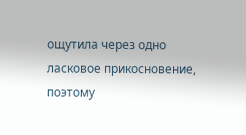ощутила через одно ласковое прикосновение, поэтому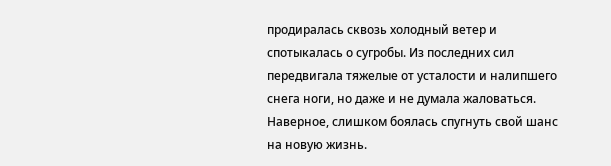продиралась сквозь холодный ветер и спотыкалась о сугробы. Из последних сил передвигала тяжелые от усталости и налипшего снега ноги, но даже и не думала жаловаться. Наверное, слишком боялась спугнуть свой шанс на новую жизнь.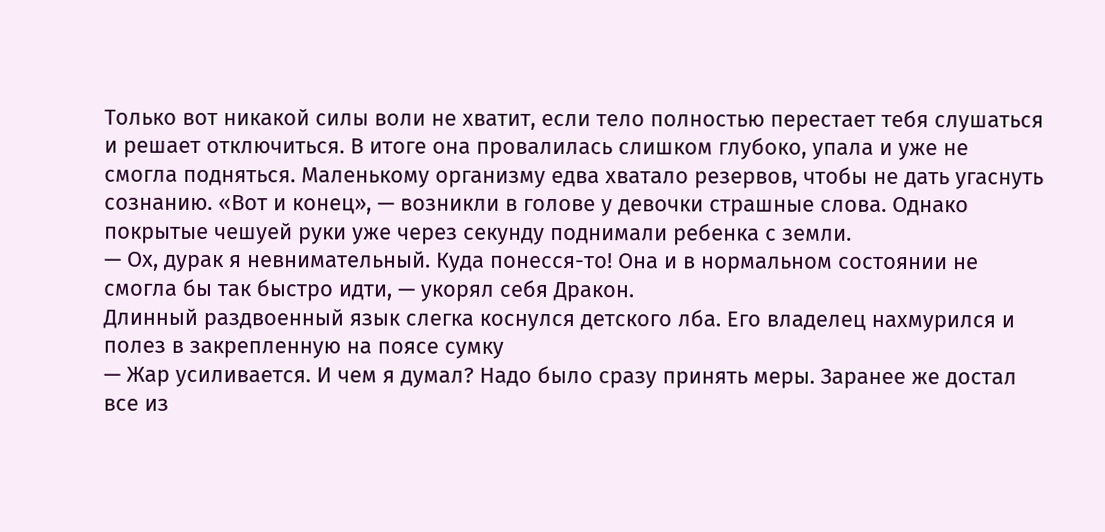Только вот никакой силы воли не хватит, если тело полностью перестает тебя слушаться и решает отключиться. В итоге она провалилась слишком глубоко, упала и уже не смогла подняться. Маленькому организму едва хватало резервов, чтобы не дать угаснуть сознанию. «Вот и конец», — возникли в голове у девочки страшные слова. Однако покрытые чешуей руки уже через секунду поднимали ребенка с земли.
— Ох, дурак я невнимательный. Куда понесся-то! Она и в нормальном состоянии не смогла бы так быстро идти, — укорял себя Дракон.
Длинный раздвоенный язык слегка коснулся детского лба. Его владелец нахмурился и полез в закрепленную на поясе сумку
— Жар усиливается. И чем я думал? Надо было сразу принять меры. Заранее же достал все из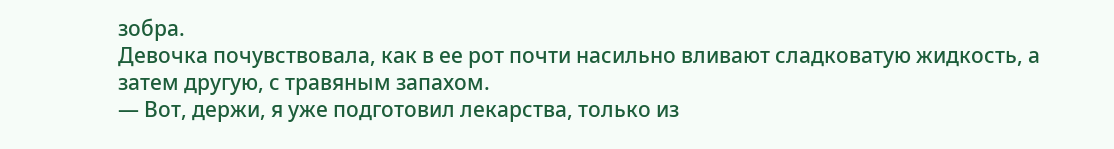зобра.
Девочка почувствовала, как в ее рот почти насильно вливают сладковатую жидкость, а затем другую, с травяным запахом.
— Вот, держи, я уже подготовил лекарства, только из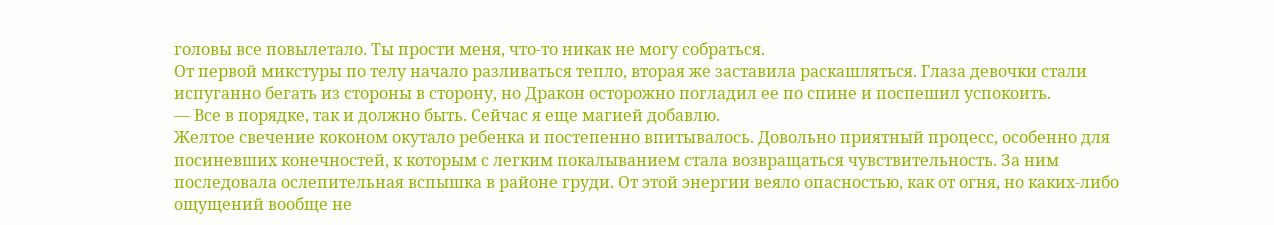головы все повылетало. Ты прости меня, что-то никак не могу собраться.
От первой микстуры по телу начало разливаться тепло, вторая же заставила раскашляться. Глаза девочки стали испуганно бегать из стороны в сторону, но Дракон осторожно погладил ее по спине и поспешил успокоить.
— Все в порядке, так и должно быть. Сейчас я еще магией добавлю.
Желтое свечение коконом окутало ребенка и постепенно впитывалось. Довольно приятный процесс, особенно для посиневших конечностей, к которым с легким покалыванием стала возвращаться чувствительность. За ним последовала ослепительная вспышка в районе груди. От этой энергии веяло опасностью, как от огня, но каких-либо ощущений вообще не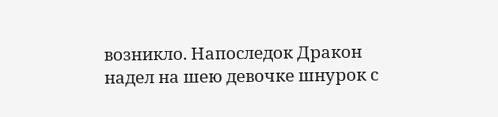возникло. Напоследок Дракон надел на шею девочке шнурок с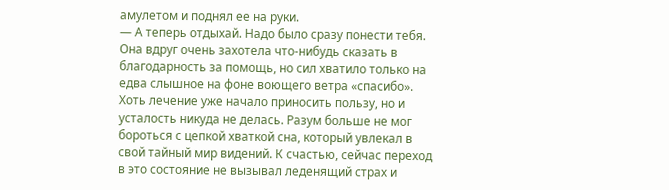амулетом и поднял ее на руки.
— А теперь отдыхай. Надо было сразу понести тебя.
Она вдруг очень захотела что-нибудь сказать в благодарность за помощь, но сил хватило только на едва слышное на фоне воющего ветра «спасибо». Хоть лечение уже начало приносить пользу, но и усталость никуда не делась. Разум больше не мог бороться с цепкой хваткой сна, который увлекал в свой тайный мир видений. К счастью, сейчас переход в это состояние не вызывал леденящий страх и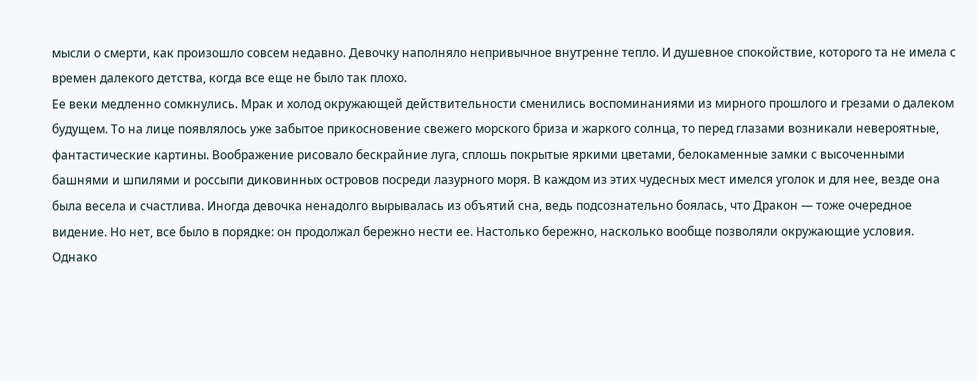мысли о смерти, как произошло совсем недавно. Девочку наполняло непривычное внутренне тепло. И душевное спокойствие, которого та не имела с времен далекого детства, когда все еще не было так плохо.
Ее веки медленно сомкнулись. Мрак и холод окружающей действительности сменились воспоминаниями из мирного прошлого и грезами о далеком будущем. То на лице появлялось уже забытое прикосновение свежего морского бриза и жаркого солнца, то перед глазами возникали невероятные, фантастические картины. Воображение рисовало бескрайние луга, сплошь покрытые яркими цветами, белокаменные замки с высоченными башнями и шпилями и россыпи диковинных островов посреди лазурного моря. В каждом из этих чудесных мест имелся уголок и для нее, везде она была весела и счастлива. Иногда девочка ненадолго вырывалась из объятий сна, ведь подсознательно боялась, что Дракон — тоже очередное видение. Но нет, все было в порядке: он продолжал бережно нести ее. Настолько бережно, насколько вообще позволяли окружающие условия.
Однако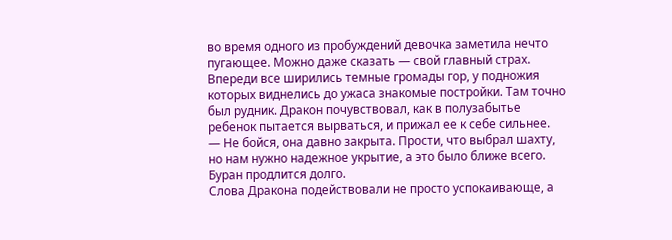во время одного из пробуждений девочка заметила нечто пугающее. Можно даже сказать — свой главный страх. Впереди все ширились темные громады гор, у подножия которых виднелись до ужаса знакомые постройки. Там точно был рудник. Дракон почувствовал, как в полузабытье ребенок пытается вырваться, и прижал ее к себе сильнее.
— Не бойся, она давно закрыта. Прости, что выбрал шахту, но нам нужно надежное укрытие, а это было ближе всего. Буран продлится долго.
Слова Дракона подействовали не просто успокаивающе, а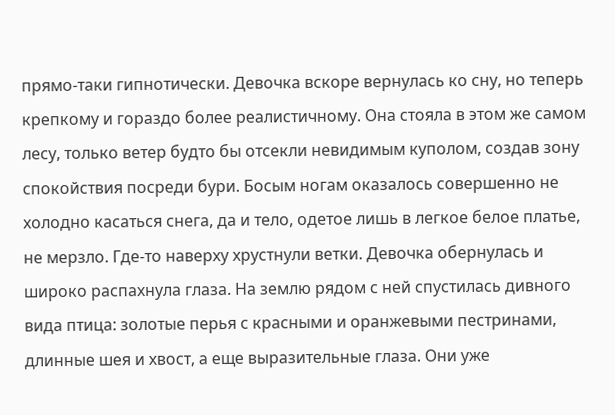прямо-таки гипнотически. Девочка вскоре вернулась ко сну, но теперь крепкому и гораздо более реалистичному. Она стояла в этом же самом лесу, только ветер будто бы отсекли невидимым куполом, создав зону спокойствия посреди бури. Босым ногам оказалось совершенно не холодно касаться снега, да и тело, одетое лишь в легкое белое платье, не мерзло. Где-то наверху хрустнули ветки. Девочка обернулась и широко распахнула глаза. На землю рядом с ней спустилась дивного вида птица: золотые перья с красными и оранжевыми пестринами, длинные шея и хвост, а еще выразительные глаза. Они уже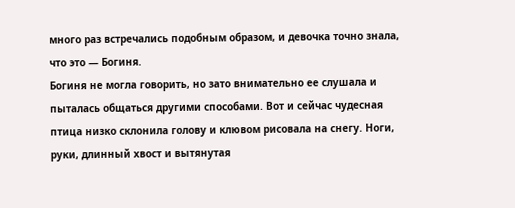много раз встречались подобным образом, и девочка точно знала, что это — Богиня.
Богиня не могла говорить, но зато внимательно ее слушала и пыталась общаться другими способами. Вот и сейчас чудесная птица низко склонила голову и клювом рисовала на снегу. Ноги, руки, длинный хвост и вытянутая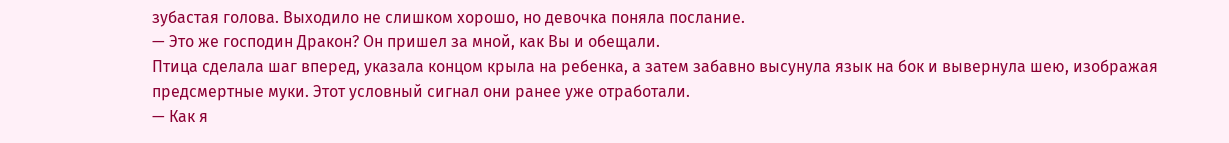зубастая голова. Выходило не слишком хорошо, но девочка поняла послание.
— Это же господин Дракон? Он пришел за мной, как Вы и обещали.
Птица сделала шаг вперед, указала концом крыла на ребенка, а затем забавно высунула язык на бок и вывернула шею, изображая предсмертные муки. Этот условный сигнал они ранее уже отработали.
— Как я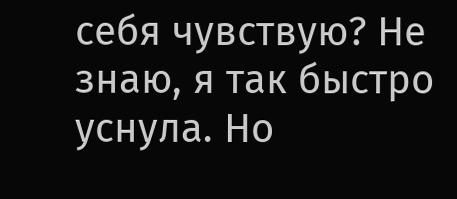себя чувствую? Не знаю, я так быстро уснула. Но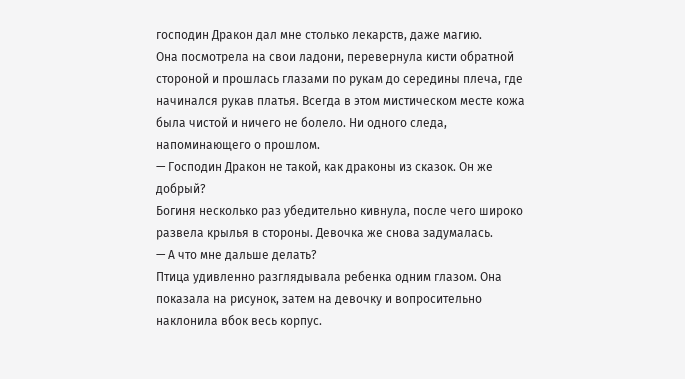господин Дракон дал мне столько лекарств, даже магию.
Она посмотрела на свои ладони, перевернула кисти обратной стороной и прошлась глазами по рукам до середины плеча, где начинался рукав платья. Всегда в этом мистическом месте кожа была чистой и ничего не болело. Ни одного следа, напоминающего о прошлом.
— Господин Дракон не такой, как драконы из сказок. Он же добрый?
Богиня несколько раз убедительно кивнула, после чего широко развела крылья в стороны. Девочка же снова задумалась.
— А что мне дальше делать?
Птица удивленно разглядывала ребенка одним глазом. Она показала на рисунок, затем на девочку и вопросительно наклонила вбок весь корпус.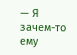— Я зачем-то ему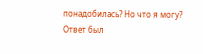понадобилась? Но что я могу?
Ответ был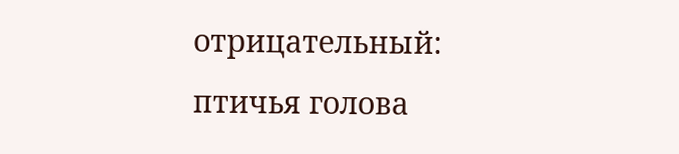отрицательный: птичья голова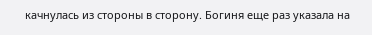качнулась из стороны в сторону. Богиня еще раз указала на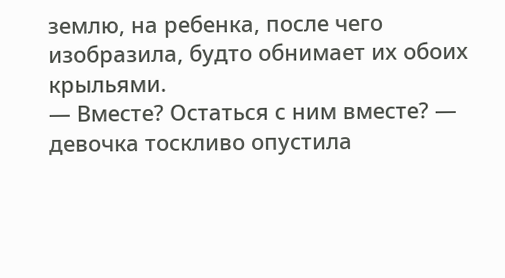землю, на ребенка, после чего изобразила, будто обнимает их обоих крыльями.
— Вместе? Остаться с ним вместе? — девочка тоскливо опустила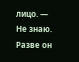лицо. — Не знаю. Разве он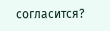согласится?